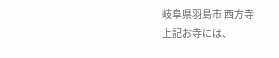岐阜県羽島市 西方寺
上記お寺には、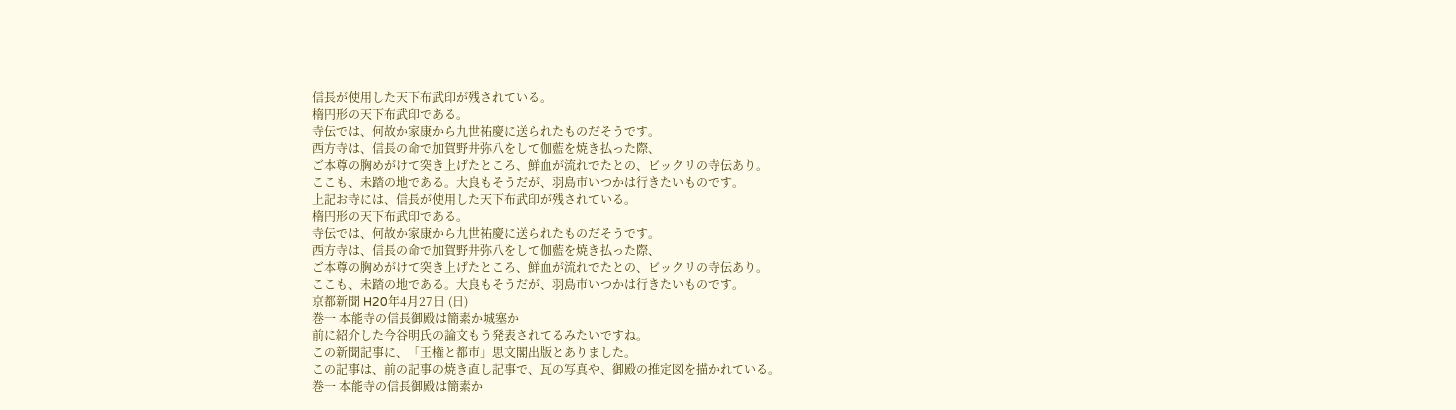信長が使用した天下布武印が残されている。
楕円形の天下布武印である。
寺伝では、何故か家康から九世祐慶に送られたものだそうです。
西方寺は、信長の命で加賀野井弥八をして伽藍を焼き払った際、
ご本尊の胸めがけて突き上げたところ、鮮血が流れでたとの、ビックリの寺伝あり。
ここも、未踏の地である。大良もそうだが、羽島市いつかは行きたいものです。
上記お寺には、信長が使用した天下布武印が残されている。
楕円形の天下布武印である。
寺伝では、何故か家康から九世祐慶に送られたものだそうです。
西方寺は、信長の命で加賀野井弥八をして伽藍を焼き払った際、
ご本尊の胸めがけて突き上げたところ、鮮血が流れでたとの、ビックリの寺伝あり。
ここも、未踏の地である。大良もそうだが、羽島市いつかは行きたいものです。
京都新聞 H20年4月27日 (日)
巻一 本能寺の信長御殿は簡素か城塞か
前に紹介した今谷明氏の論文もう発表されてるみたいですね。
この新聞記事に、「王権と都市」思文閣出版とありました。
この記事は、前の記事の焼き直し記事で、瓦の写真や、御殿の推定図を描かれている。
巻一 本能寺の信長御殿は簡素か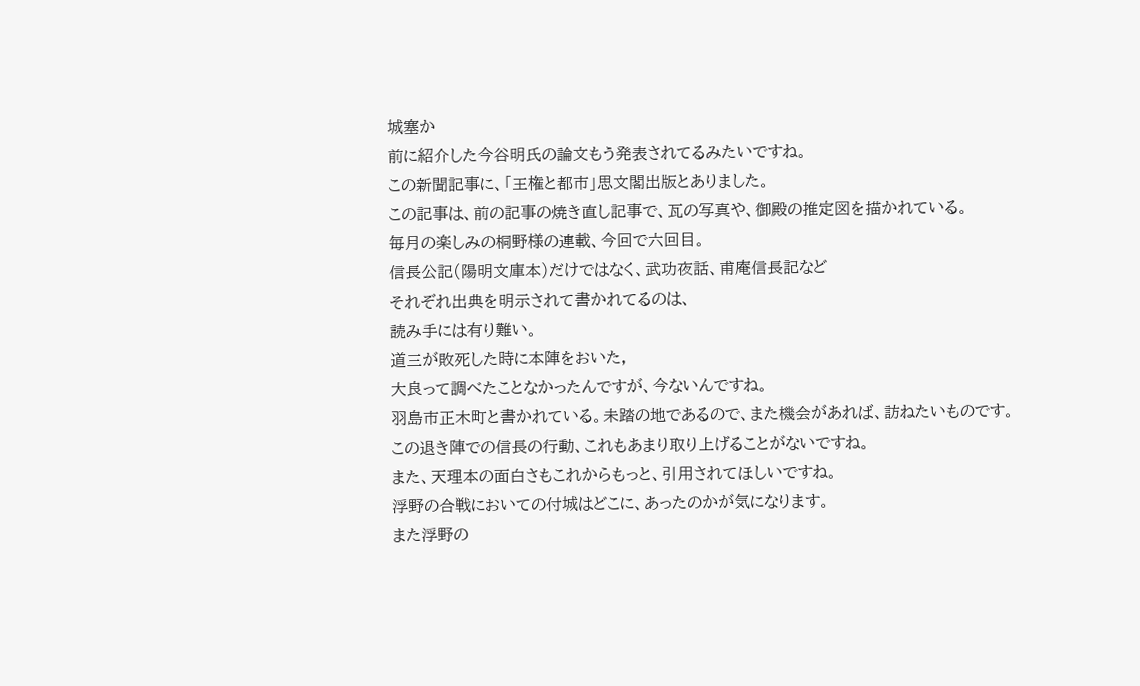城塞か
前に紹介した今谷明氏の論文もう発表されてるみたいですね。
この新聞記事に、「王権と都市」思文閣出版とありました。
この記事は、前の記事の焼き直し記事で、瓦の写真や、御殿の推定図を描かれている。
毎月の楽しみの桐野様の連載、今回で六回目。
信長公記(陽明文庫本)だけではなく、武功夜話、甫庵信長記など
それぞれ出典を明示されて書かれてるのは、
読み手には有り難い。
道三が敗死した時に本陣をおいた,
大良って調べたことなかったんですが、今ないんですね。
羽島市正木町と書かれている。未踏の地であるので、また機会があれば、訪ねたいものです。
この退き陣での信長の行動、これもあまり取り上げることがないですね。
また、天理本の面白さもこれからもっと、引用されてほしいですね。
浮野の合戦においての付城はどこに、あったのかが気になります。
また浮野の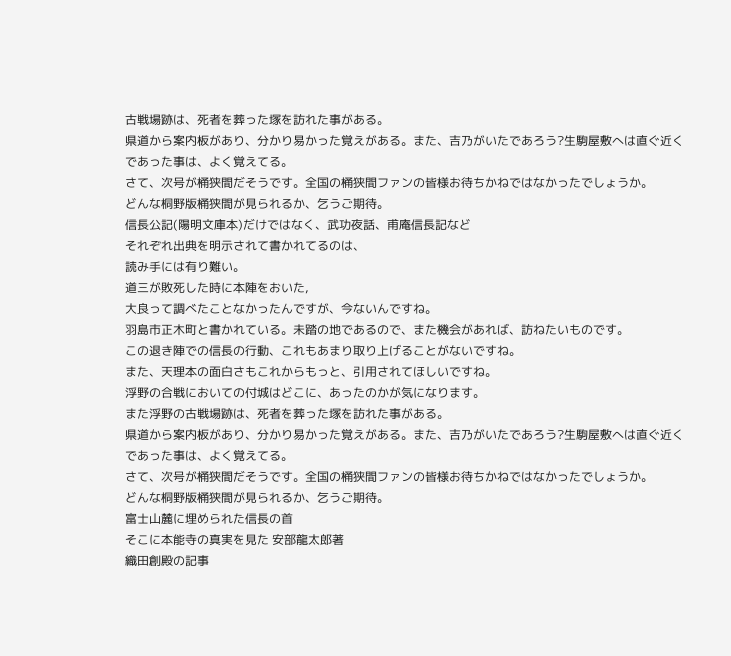古戦場跡は、死者を葬った塚を訪れた事がある。
県道から案内板があり、分かり易かった覚えがある。また、吉乃がいたであろう?生駒屋敷へは直ぐ近くであった事は、よく覚えてる。
さて、次号が桶狭間だそうです。全国の桶狭間ファンの皆様お待ちかねではなかったでしょうか。
どんな桐野版桶狭間が見られるか、乞うご期待。
信長公記(陽明文庫本)だけではなく、武功夜話、甫庵信長記など
それぞれ出典を明示されて書かれてるのは、
読み手には有り難い。
道三が敗死した時に本陣をおいた,
大良って調べたことなかったんですが、今ないんですね。
羽島市正木町と書かれている。未踏の地であるので、また機会があれば、訪ねたいものです。
この退き陣での信長の行動、これもあまり取り上げることがないですね。
また、天理本の面白さもこれからもっと、引用されてほしいですね。
浮野の合戦においての付城はどこに、あったのかが気になります。
また浮野の古戦場跡は、死者を葬った塚を訪れた事がある。
県道から案内板があり、分かり易かった覚えがある。また、吉乃がいたであろう?生駒屋敷へは直ぐ近くであった事は、よく覚えてる。
さて、次号が桶狭間だそうです。全国の桶狭間ファンの皆様お待ちかねではなかったでしょうか。
どんな桐野版桶狭間が見られるか、乞うご期待。
富士山麓に埋められた信長の首
そこに本能寺の真実を見た 安部龍太郎著
織田創殿の記事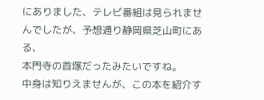にありました、テレビ番組は見られませんでしたが、予想通り静岡県芝山町にある、
本門寺の首塚だったみたいですね。
中身は知りえませんが、この本を紹介す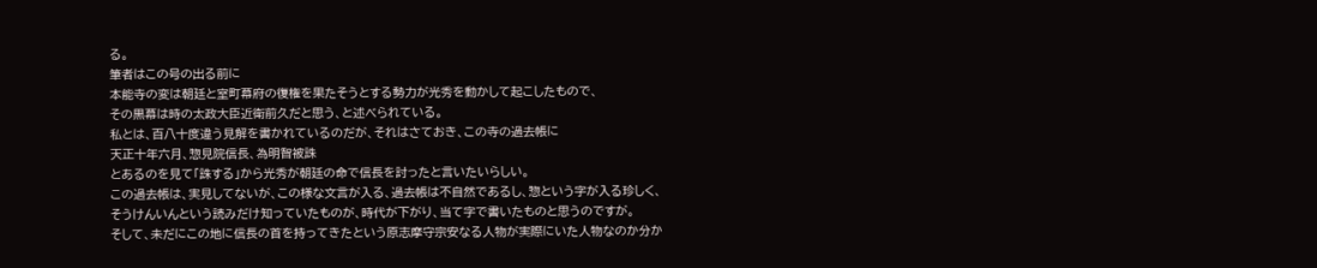る。
筆者はこの号の出る前に
本能寺の変は朝廷と室町幕府の復権を果たそうとする勢力が光秀を動かして起こしたもので、
その黒幕は時の太政大臣近衛前久だと思う、と述べられている。
私とは、百八十度違う見解を書かれているのだが、それはさておき、この寺の過去帳に
天正十年六月、惣見院信長、為明智被誅
とあるのを見て「誅する」から光秀が朝廷の命で信長を討ったと言いたいらしい。
この過去帳は、実見してないが、この様な文言が入る、過去帳は不自然であるし、惣という字が入る珍しく、そうけんいんという読みだけ知っていたものが、時代が下がり、当て字で書いたものと思うのですが。
そして、未だにこの地に信長の首を持ってきたという原志摩守宗安なる人物が実際にいた人物なのか分か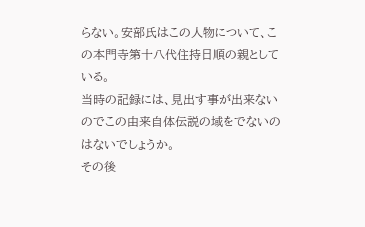らない。安部氏はこの人物について、この本門寺第十八代住持日順の親としている。
当時の記録には、見出す事が出来ないのでこの由来自体伝説の域をでないのはないでしょうか。
その後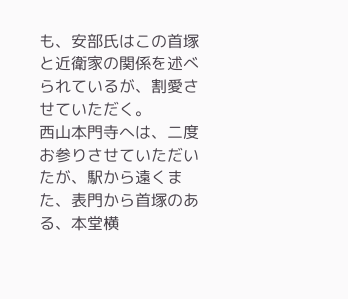も、安部氏はこの首塚と近衛家の関係を述べられているが、割愛させていただく。
西山本門寺へは、二度お参りさせていただいたが、駅から遠くまた、表門から首塚のある、本堂横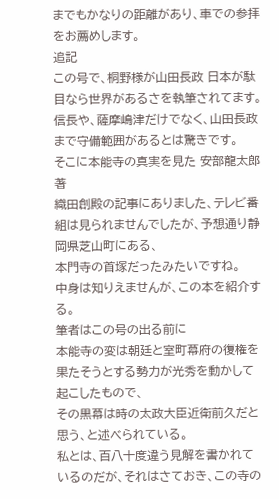までもかなりの距離があり、車での参拝をお薦めします。
追記
この号で、桐野様が山田長政 日本が駄目なら世界があるさを執筆されてます。
信長や、薩摩嶋津だけでなく、山田長政まで守備範囲があるとは驚きです。
そこに本能寺の真実を見た 安部龍太郎著
織田創殿の記事にありました、テレビ番組は見られませんでしたが、予想通り静岡県芝山町にある、
本門寺の首塚だったみたいですね。
中身は知りえませんが、この本を紹介する。
筆者はこの号の出る前に
本能寺の変は朝廷と室町幕府の復権を果たそうとする勢力が光秀を動かして起こしたもので、
その黒幕は時の太政大臣近衛前久だと思う、と述べられている。
私とは、百八十度違う見解を書かれているのだが、それはさておき、この寺の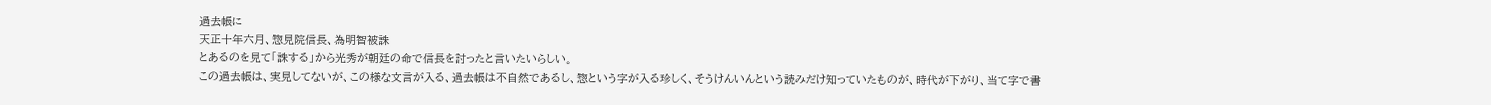過去帳に
天正十年六月、惣見院信長、為明智被誅
とあるのを見て「誅する」から光秀が朝廷の命で信長を討ったと言いたいらしい。
この過去帳は、実見してないが、この様な文言が入る、過去帳は不自然であるし、惣という字が入る珍しく、そうけんいんという読みだけ知っていたものが、時代が下がり、当て字で書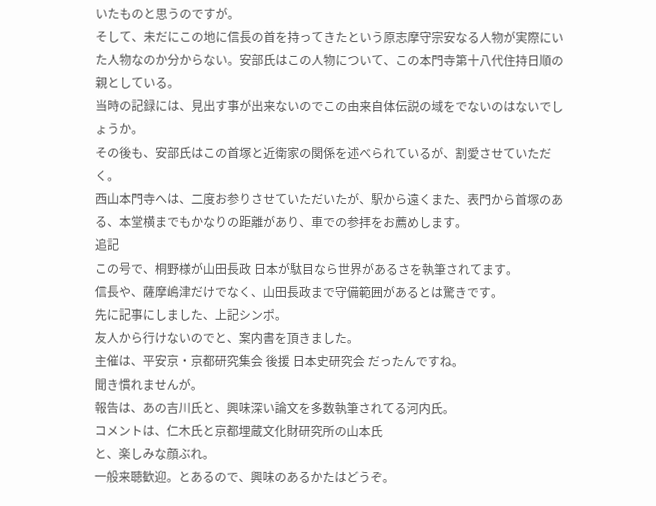いたものと思うのですが。
そして、未だにこの地に信長の首を持ってきたという原志摩守宗安なる人物が実際にいた人物なのか分からない。安部氏はこの人物について、この本門寺第十八代住持日順の親としている。
当時の記録には、見出す事が出来ないのでこの由来自体伝説の域をでないのはないでしょうか。
その後も、安部氏はこの首塚と近衛家の関係を述べられているが、割愛させていただく。
西山本門寺へは、二度お参りさせていただいたが、駅から遠くまた、表門から首塚のある、本堂横までもかなりの距離があり、車での参拝をお薦めします。
追記
この号で、桐野様が山田長政 日本が駄目なら世界があるさを執筆されてます。
信長や、薩摩嶋津だけでなく、山田長政まで守備範囲があるとは驚きです。
先に記事にしました、上記シンポ。
友人から行けないのでと、案内書を頂きました。
主催は、平安京・京都研究集会 後援 日本史研究会 だったんですね。
聞き慣れませんが。
報告は、あの吉川氏と、興味深い論文を多数執筆されてる河内氏。
コメントは、仁木氏と京都埋蔵文化財研究所の山本氏
と、楽しみな顔ぶれ。
一般来聴歓迎。とあるので、興味のあるかたはどうぞ。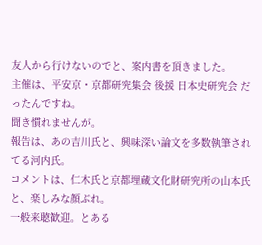友人から行けないのでと、案内書を頂きました。
主催は、平安京・京都研究集会 後援 日本史研究会 だったんですね。
聞き慣れませんが。
報告は、あの吉川氏と、興味深い論文を多数執筆されてる河内氏。
コメントは、仁木氏と京都埋蔵文化財研究所の山本氏
と、楽しみな顔ぶれ。
一般来聴歓迎。とある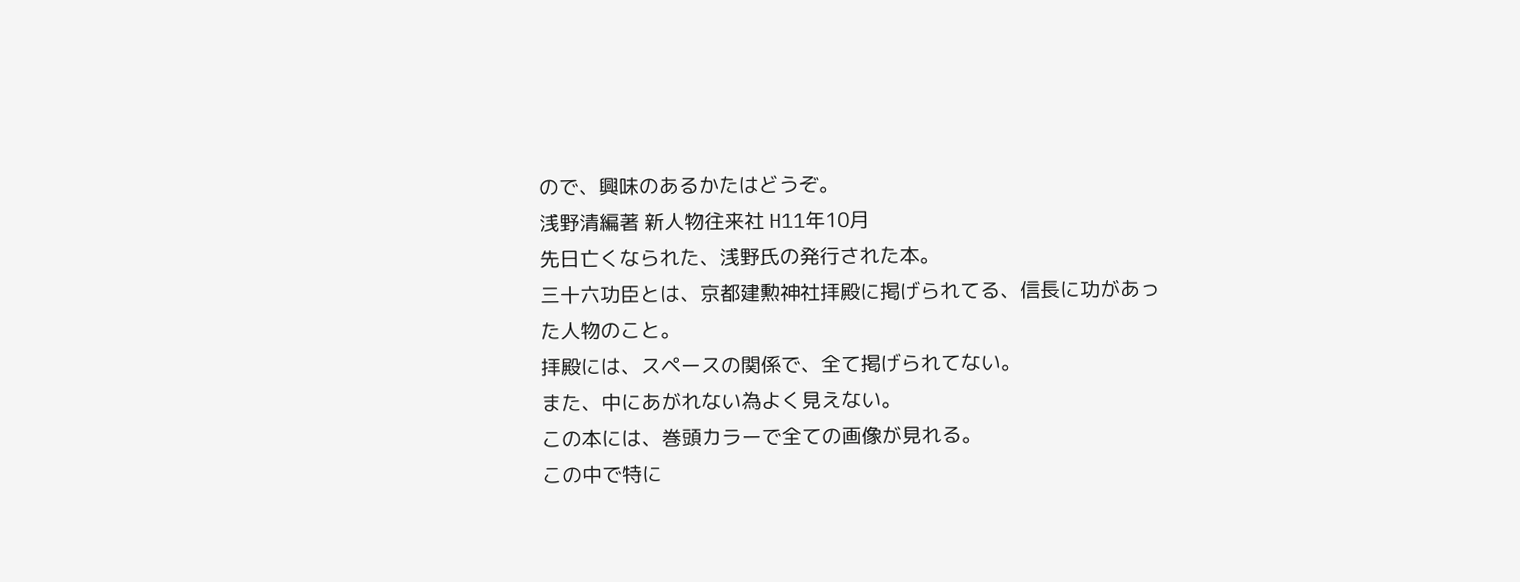ので、興味のあるかたはどうぞ。
浅野清編著 新人物往来社 H11年10月
先日亡くなられた、浅野氏の発行された本。
三十六功臣とは、京都建勲神社拝殿に掲げられてる、信長に功があった人物のこと。
拝殿には、スペースの関係で、全て掲げられてない。
また、中にあがれない為よく見えない。
この本には、巻頭カラーで全ての画像が見れる。
この中で特に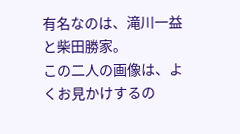有名なのは、滝川一益と柴田勝家。
この二人の画像は、よくお見かけするの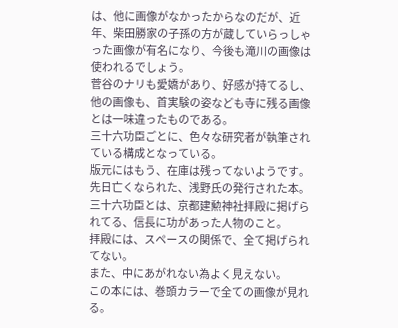は、他に画像がなかったからなのだが、近年、柴田勝家の子孫の方が蔵していらっしゃった画像が有名になり、今後も滝川の画像は使われるでしょう。
菅谷のナリも愛嬌があり、好感が持てるし、他の画像も、首実験の姿なども寺に残る画像とは一味違ったものである。
三十六功臣ごとに、色々な研究者が執筆されている構成となっている。
版元にはもう、在庫は残ってないようです。
先日亡くなられた、浅野氏の発行された本。
三十六功臣とは、京都建勲神社拝殿に掲げられてる、信長に功があった人物のこと。
拝殿には、スペースの関係で、全て掲げられてない。
また、中にあがれない為よく見えない。
この本には、巻頭カラーで全ての画像が見れる。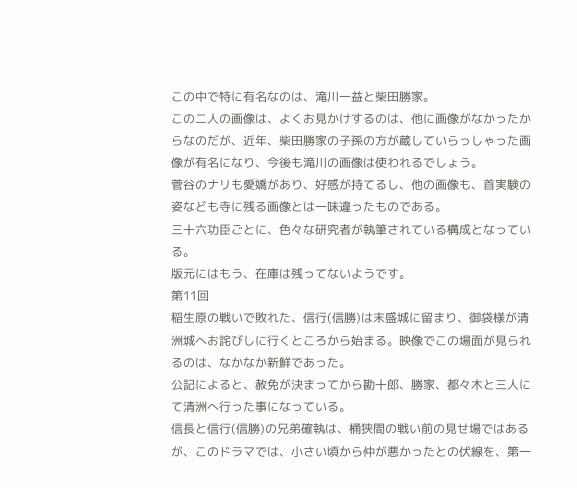この中で特に有名なのは、滝川一益と柴田勝家。
この二人の画像は、よくお見かけするのは、他に画像がなかったからなのだが、近年、柴田勝家の子孫の方が蔵していらっしゃった画像が有名になり、今後も滝川の画像は使われるでしょう。
菅谷のナリも愛嬌があり、好感が持てるし、他の画像も、首実験の姿なども寺に残る画像とは一味違ったものである。
三十六功臣ごとに、色々な研究者が執筆されている構成となっている。
版元にはもう、在庫は残ってないようです。
第11回
稲生原の戦いで敗れた、信行(信勝)は末盛城に留まり、御袋様が清洲城へお詫びしに行くところから始まる。映像でこの場面が見られるのは、なかなか新鮮であった。
公記によると、赦免が決まってから勘十郎、勝家、都々木と三人にて清洲へ行った事になっている。
信長と信行(信勝)の兄弟確執は、桶狭間の戦い前の見せ場ではあるが、このドラマでは、小さい頃から仲が悪かったとの伏線を、第一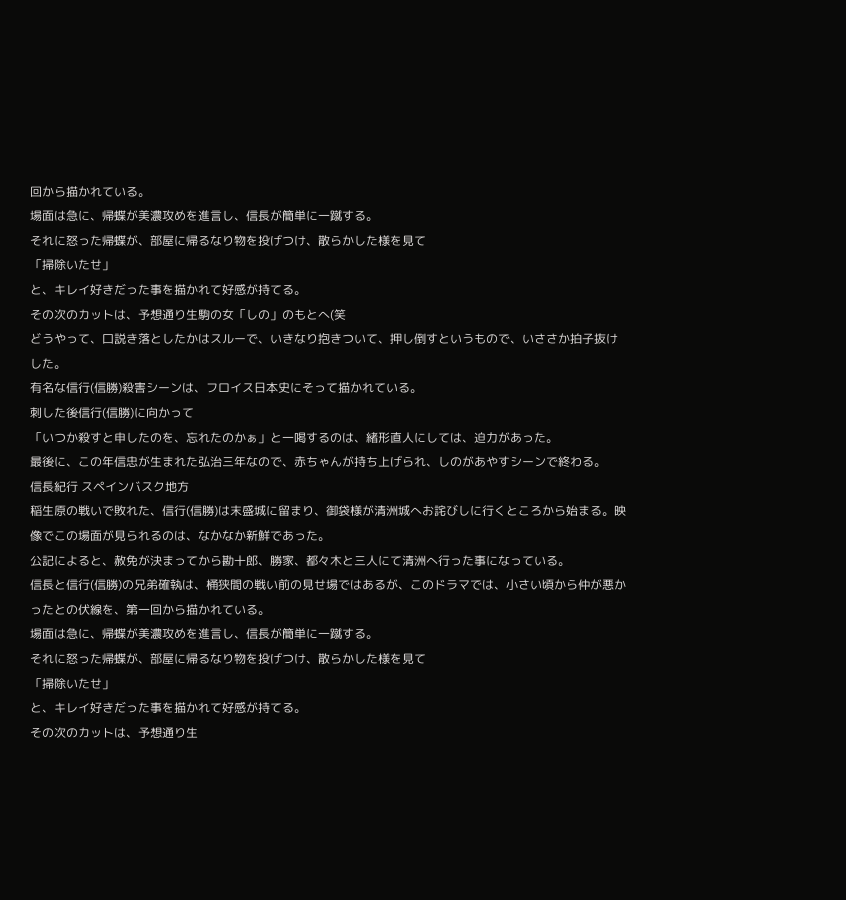回から描かれている。
場面は急に、帰蝶が美濃攻めを進言し、信長が簡単に一蹴する。
それに怒った帰蝶が、部屋に帰るなり物を投げつけ、散らかした様を見て
「掃除いたせ」
と、キレイ好きだった事を描かれて好感が持てる。
その次のカットは、予想通り生駒の女「しの」のもとへ(笑
どうやって、口説き落としたかはスルーで、いきなり抱きついて、押し倒すというもので、いささか拍子抜けした。
有名な信行(信勝)殺害シーンは、フロイス日本史にそって描かれている。
刺した後信行(信勝)に向かって
「いつか殺すと申したのを、忘れたのかぁ」と一喝するのは、緒形直人にしては、迫力があった。
最後に、この年信忠が生まれた弘治三年なので、赤ちゃんが持ち上げられ、しのがあやすシーンで終わる。
信長紀行 スペインバスク地方
稲生原の戦いで敗れた、信行(信勝)は末盛城に留まり、御袋様が清洲城へお詫びしに行くところから始まる。映像でこの場面が見られるのは、なかなか新鮮であった。
公記によると、赦免が決まってから勘十郎、勝家、都々木と三人にて清洲へ行った事になっている。
信長と信行(信勝)の兄弟確執は、桶狭間の戦い前の見せ場ではあるが、このドラマでは、小さい頃から仲が悪かったとの伏線を、第一回から描かれている。
場面は急に、帰蝶が美濃攻めを進言し、信長が簡単に一蹴する。
それに怒った帰蝶が、部屋に帰るなり物を投げつけ、散らかした様を見て
「掃除いたせ」
と、キレイ好きだった事を描かれて好感が持てる。
その次のカットは、予想通り生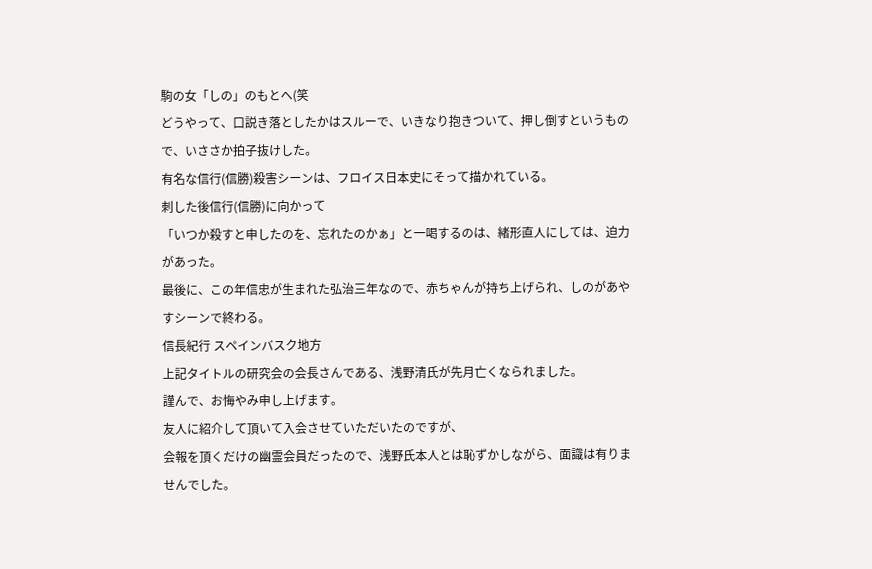駒の女「しの」のもとへ(笑
どうやって、口説き落としたかはスルーで、いきなり抱きついて、押し倒すというもので、いささか拍子抜けした。
有名な信行(信勝)殺害シーンは、フロイス日本史にそって描かれている。
刺した後信行(信勝)に向かって
「いつか殺すと申したのを、忘れたのかぁ」と一喝するのは、緒形直人にしては、迫力があった。
最後に、この年信忠が生まれた弘治三年なので、赤ちゃんが持ち上げられ、しのがあやすシーンで終わる。
信長紀行 スペインバスク地方
上記タイトルの研究会の会長さんである、浅野清氏が先月亡くなられました。
謹んで、お悔やみ申し上げます。
友人に紹介して頂いて入会させていただいたのですが、
会報を頂くだけの幽霊会員だったので、浅野氏本人とは恥ずかしながら、面識は有りませんでした。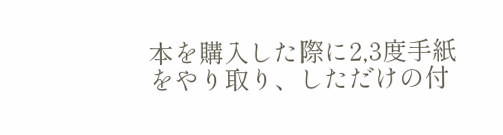本を購入した際に2,3度手紙をやり取り、しただけの付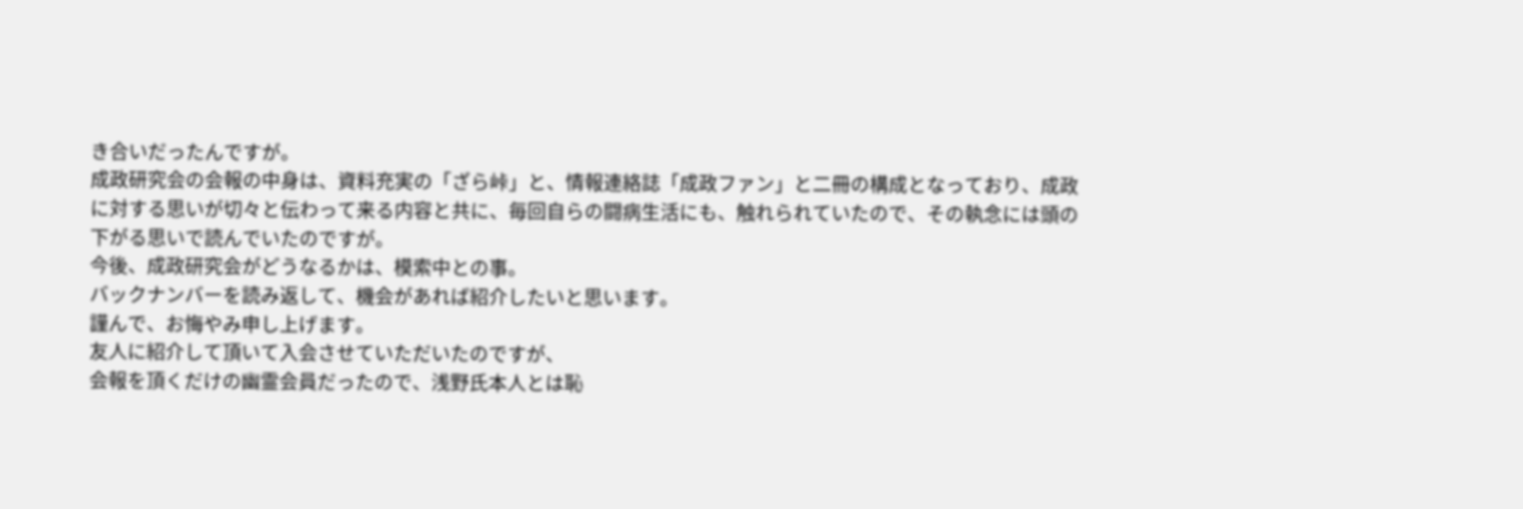き合いだったんですが。
成政研究会の会報の中身は、資料充実の「ざら峠」と、情報連絡誌「成政ファン」と二冊の構成となっており、成政に対する思いが切々と伝わって来る内容と共に、毎回自らの闘病生活にも、触れられていたので、その執念には頭の下がる思いで読んでいたのですが。
今後、成政研究会がどうなるかは、模索中との事。
バックナンバーを読み返して、機会があれば紹介したいと思います。
謹んで、お悔やみ申し上げます。
友人に紹介して頂いて入会させていただいたのですが、
会報を頂くだけの幽霊会員だったので、浅野氏本人とは恥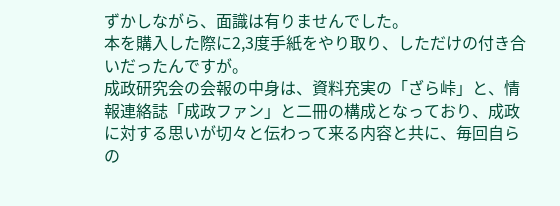ずかしながら、面識は有りませんでした。
本を購入した際に2,3度手紙をやり取り、しただけの付き合いだったんですが。
成政研究会の会報の中身は、資料充実の「ざら峠」と、情報連絡誌「成政ファン」と二冊の構成となっており、成政に対する思いが切々と伝わって来る内容と共に、毎回自らの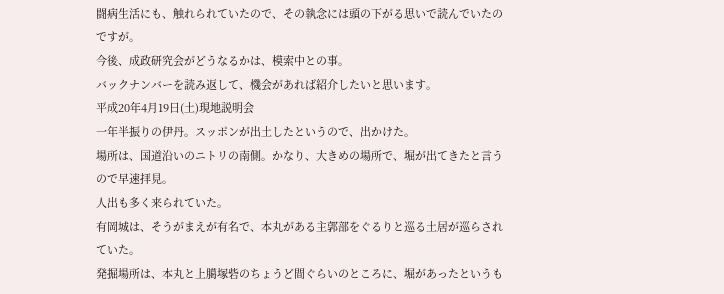闘病生活にも、触れられていたので、その執念には頭の下がる思いで読んでいたのですが。
今後、成政研究会がどうなるかは、模索中との事。
バックナンバーを読み返して、機会があれば紹介したいと思います。
平成20年4月19日(土)現地説明会
一年半振りの伊丹。スッポンが出土したというので、出かけた。
場所は、国道沿いのニトリの南側。かなり、大きめの場所で、堀が出てきたと言うので早速拝見。
人出も多く来られていた。
有岡城は、そうがまえが有名で、本丸がある主郭部をぐるりと巡る土居が巡らされていた。
発掘場所は、本丸と上臈塚砦のちょうど間ぐらいのところに、堀があったというも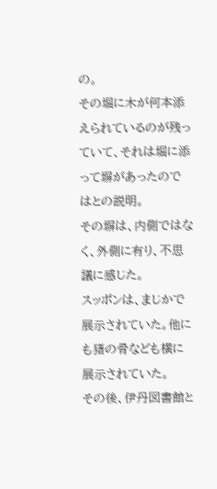の。
その堀に木が何本添えられているのが残っていて、それは堀に添って塀があったのではとの説明。
その塀は、内側ではなく、外側に有り、不思議に感じた。
スッポンは、まじかで展示されていた。他にも猪の骨なども横に展示されていた。
その後、伊丹図書館と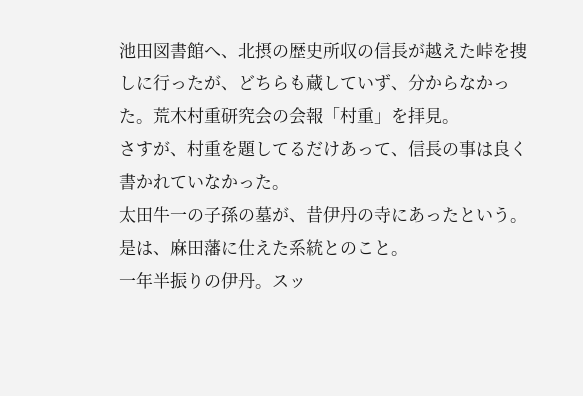池田図書館へ、北摂の歴史所収の信長が越えた峠を捜しに行ったが、どちらも蔵していず、分からなかった。荒木村重研究会の会報「村重」を拝見。
さすが、村重を題してるだけあって、信長の事は良く書かれていなかった。
太田牛一の子孫の墓が、昔伊丹の寺にあったという。是は、麻田藩に仕えた系統とのこと。
一年半振りの伊丹。スッ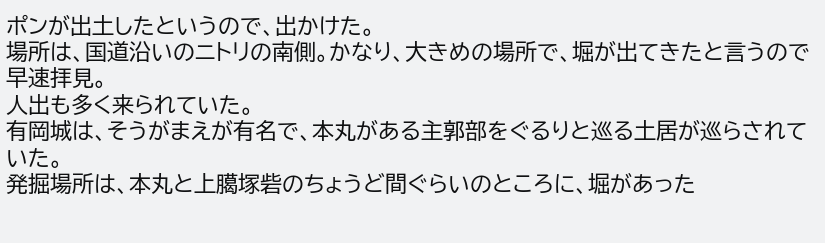ポンが出土したというので、出かけた。
場所は、国道沿いのニトリの南側。かなり、大きめの場所で、堀が出てきたと言うので早速拝見。
人出も多く来られていた。
有岡城は、そうがまえが有名で、本丸がある主郭部をぐるりと巡る土居が巡らされていた。
発掘場所は、本丸と上臈塚砦のちょうど間ぐらいのところに、堀があった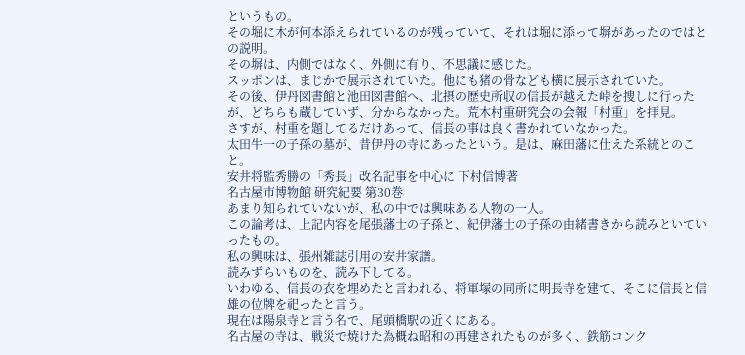というもの。
その堀に木が何本添えられているのが残っていて、それは堀に添って塀があったのではとの説明。
その塀は、内側ではなく、外側に有り、不思議に感じた。
スッポンは、まじかで展示されていた。他にも猪の骨なども横に展示されていた。
その後、伊丹図書館と池田図書館へ、北摂の歴史所収の信長が越えた峠を捜しに行ったが、どちらも蔵していず、分からなかった。荒木村重研究会の会報「村重」を拝見。
さすが、村重を題してるだけあって、信長の事は良く書かれていなかった。
太田牛一の子孫の墓が、昔伊丹の寺にあったという。是は、麻田藩に仕えた系統とのこと。
安井将監秀勝の「秀長」改名記事を中心に 下村信博著
名古屋市博物館 研究紀要 第30巻
あまり知られていないが、私の中では興味ある人物の一人。
この論考は、上記内容を尾張藩士の子孫と、紀伊藩士の子孫の由緒書きから読みといていったもの。
私の興味は、張州雑誌引用の安井家譜。
読みずらいものを、読み下してる。
いわゆる、信長の衣を埋めたと言われる、将軍塚の同所に明長寺を建て、そこに信長と信雄の位牌を祀ったと言う。
現在は陽泉寺と言う名で、尾頭橋駅の近くにある。
名古屋の寺は、戦災で焼けた為概ね昭和の再建されたものが多く、鉄筋コンク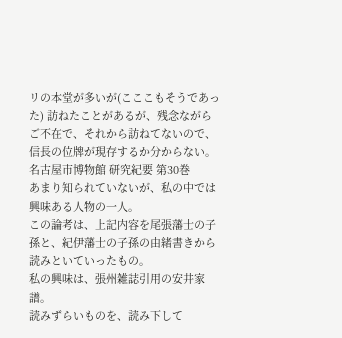リの本堂が多いが(こここもそうであった) 訪ねたことがあるが、残念ながらご不在で、それから訪ねてないので、信長の位牌が現存するか分からない。
名古屋市博物館 研究紀要 第30巻
あまり知られていないが、私の中では興味ある人物の一人。
この論考は、上記内容を尾張藩士の子孫と、紀伊藩士の子孫の由緒書きから読みといていったもの。
私の興味は、張州雑誌引用の安井家譜。
読みずらいものを、読み下して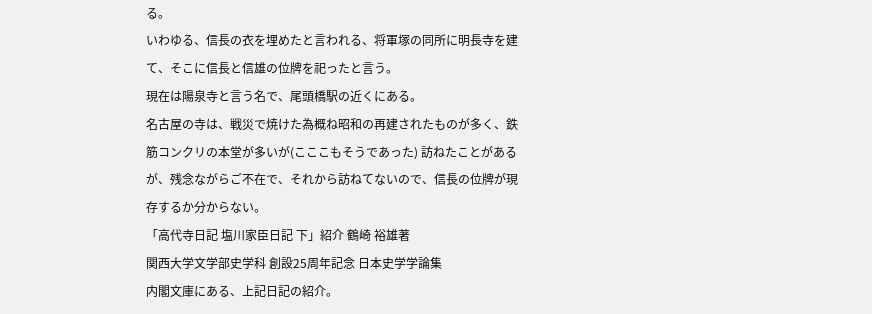る。
いわゆる、信長の衣を埋めたと言われる、将軍塚の同所に明長寺を建て、そこに信長と信雄の位牌を祀ったと言う。
現在は陽泉寺と言う名で、尾頭橋駅の近くにある。
名古屋の寺は、戦災で焼けた為概ね昭和の再建されたものが多く、鉄筋コンクリの本堂が多いが(こここもそうであった) 訪ねたことがあるが、残念ながらご不在で、それから訪ねてないので、信長の位牌が現存するか分からない。
「高代寺日記 塩川家臣日記 下」紹介 鶴崎 裕雄著
関西大学文学部史学科 創設25周年記念 日本史学学論集
内閣文庫にある、上記日記の紹介。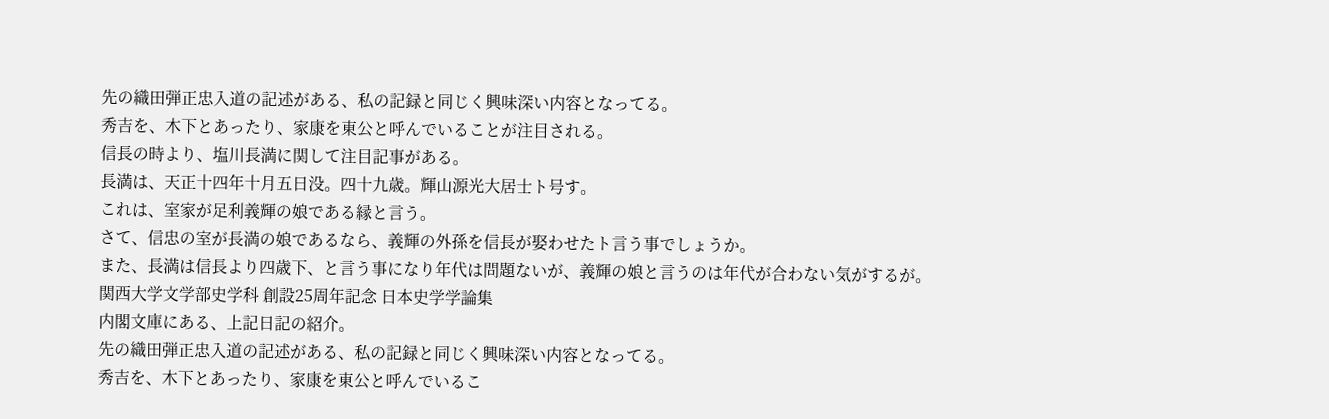先の織田弾正忠入道の記述がある、私の記録と同じく興味深い内容となってる。
秀吉を、木下とあったり、家康を東公と呼んでいることが注目される。
信長の時より、塩川長満に関して注目記事がある。
長満は、天正十四年十月五日没。四十九歳。輝山源光大居士ト号す。
これは、室家が足利義輝の娘である縁と言う。
さて、信忠の室が長満の娘であるなら、義輝の外孫を信長が娶わせたト言う事でしょうか。
また、長満は信長より四歳下、と言う事になり年代は問題ないが、義輝の娘と言うのは年代が合わない気がするが。
関西大学文学部史学科 創設25周年記念 日本史学学論集
内閣文庫にある、上記日記の紹介。
先の織田弾正忠入道の記述がある、私の記録と同じく興味深い内容となってる。
秀吉を、木下とあったり、家康を東公と呼んでいるこ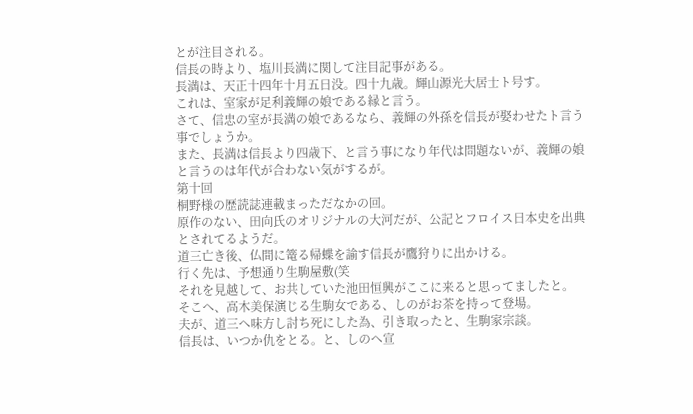とが注目される。
信長の時より、塩川長満に関して注目記事がある。
長満は、天正十四年十月五日没。四十九歳。輝山源光大居士ト号す。
これは、室家が足利義輝の娘である縁と言う。
さて、信忠の室が長満の娘であるなら、義輝の外孫を信長が娶わせたト言う事でしょうか。
また、長満は信長より四歳下、と言う事になり年代は問題ないが、義輝の娘と言うのは年代が合わない気がするが。
第十回
桐野様の歴読誌連載まっただなかの回。
原作のない、田向氏のオリジナルの大河だが、公記とフロイス日本史を出典とされてるようだ。
道三亡き後、仏間に篭る帰蝶を諭す信長が鷹狩りに出かける。
行く先は、予想通り生駒屋敷(笑
それを見越して、お共していた池田恒興がここに来ると思ってましたと。
そこへ、高木美保演じる生駒女である、しのがお茶を持って登場。
夫が、道三へ味方し討ち死にした為、引き取ったと、生駒家宗談。
信長は、いつか仇をとる。と、しのへ宣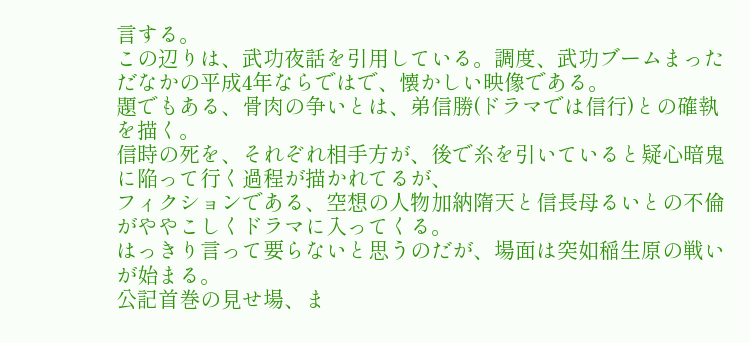言する。
この辺りは、武功夜話を引用している。調度、武功ブームまっただなかの平成4年ならではで、懐かしい映像である。
題でもある、骨肉の争いとは、弟信勝(ドラマでは信行)との確執を描く。
信時の死を、それぞれ相手方が、後で糸を引いていると疑心暗鬼に陥って行く過程が描かれてるが、
フィクションである、空想の人物加納隋天と信長母るいとの不倫がややこしくドラマに入ってくる。
はっきり言って要らないと思うのだが、場面は突如稲生原の戦いが始まる。
公記首巻の見せ場、ま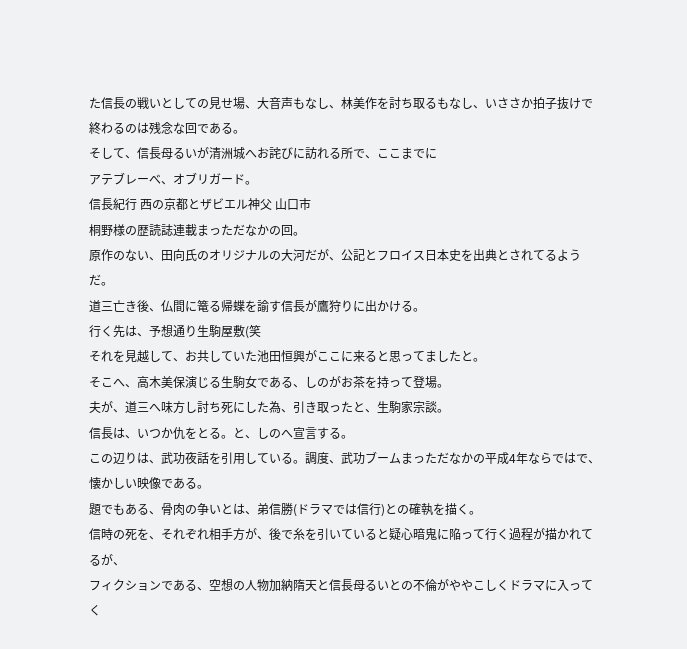た信長の戦いとしての見せ場、大音声もなし、林美作を討ち取るもなし、いささか拍子抜けで終わるのは残念な回である。
そして、信長母るいが清洲城へお詫びに訪れる所で、ここまでに
アテブレーべ、オブリガード。
信長紀行 西の京都とザビエル神父 山口市
桐野様の歴読誌連載まっただなかの回。
原作のない、田向氏のオリジナルの大河だが、公記とフロイス日本史を出典とされてるようだ。
道三亡き後、仏間に篭る帰蝶を諭す信長が鷹狩りに出かける。
行く先は、予想通り生駒屋敷(笑
それを見越して、お共していた池田恒興がここに来ると思ってましたと。
そこへ、高木美保演じる生駒女である、しのがお茶を持って登場。
夫が、道三へ味方し討ち死にした為、引き取ったと、生駒家宗談。
信長は、いつか仇をとる。と、しのへ宣言する。
この辺りは、武功夜話を引用している。調度、武功ブームまっただなかの平成4年ならではで、懐かしい映像である。
題でもある、骨肉の争いとは、弟信勝(ドラマでは信行)との確執を描く。
信時の死を、それぞれ相手方が、後で糸を引いていると疑心暗鬼に陥って行く過程が描かれてるが、
フィクションである、空想の人物加納隋天と信長母るいとの不倫がややこしくドラマに入ってく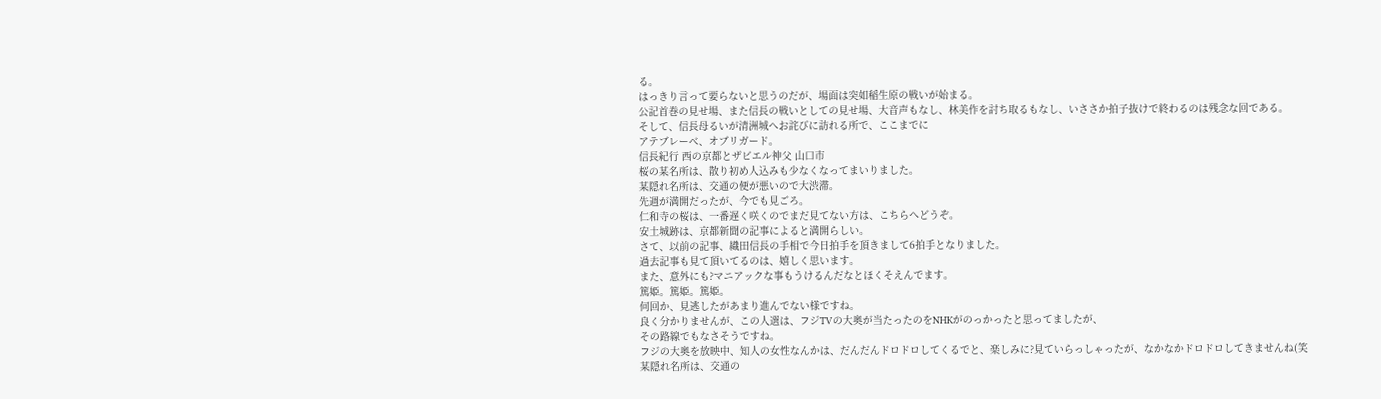る。
はっきり言って要らないと思うのだが、場面は突如稲生原の戦いが始まる。
公記首巻の見せ場、また信長の戦いとしての見せ場、大音声もなし、林美作を討ち取るもなし、いささか拍子抜けで終わるのは残念な回である。
そして、信長母るいが清洲城へお詫びに訪れる所で、ここまでに
アテブレーべ、オブリガード。
信長紀行 西の京都とザビエル神父 山口市
桜の某名所は、散り初め人込みも少なくなってまいりました。
某隠れ名所は、交通の便が悪いので大渋滞。
先週が満開だったが、今でも見ごろ。
仁和寺の桜は、一番遅く咲くのでまだ見てない方は、こちらへどうぞ。
安土城跡は、京都新聞の記事によると満開らしい。
さて、以前の記事、織田信長の手相で今日拍手を頂きまして6拍手となりました。
過去記事も見て頂いてるのは、嬉しく思います。
また、意外にも?マニアックな事もうけるんだなとほくそえんでます。
篤姫。篤姫。篤姫。
何回か、見逃したがあまり進んでない様ですね。
良く分かりませんが、この人選は、フジTVの大奥が当たったのをNHKがのっかったと思ってましたが、
その路線でもなさそうですね。
フジの大奥を放映中、知人の女性なんかは、だんだんドロドロしてくるでと、楽しみに?見ていらっしゃったが、なかなかドロドロしてきませんね(笑
某隠れ名所は、交通の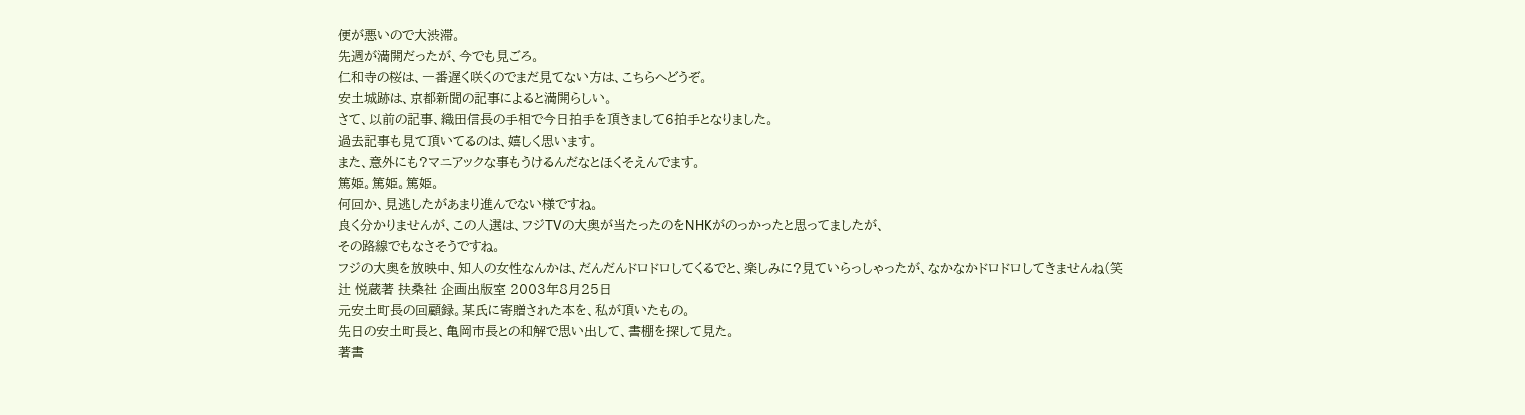便が悪いので大渋滞。
先週が満開だったが、今でも見ごろ。
仁和寺の桜は、一番遅く咲くのでまだ見てない方は、こちらへどうぞ。
安土城跡は、京都新聞の記事によると満開らしい。
さて、以前の記事、織田信長の手相で今日拍手を頂きまして6拍手となりました。
過去記事も見て頂いてるのは、嬉しく思います。
また、意外にも?マニアックな事もうけるんだなとほくそえんでます。
篤姫。篤姫。篤姫。
何回か、見逃したがあまり進んでない様ですね。
良く分かりませんが、この人選は、フジTVの大奥が当たったのをNHKがのっかったと思ってましたが、
その路線でもなさそうですね。
フジの大奥を放映中、知人の女性なんかは、だんだんドロドロしてくるでと、楽しみに?見ていらっしゃったが、なかなかドロドロしてきませんね(笑
辻 悦蔵著 扶桑社 企画出版室 2003年8月25日
元安土町長の回顧録。某氏に寄贈された本を、私が頂いたもの。
先日の安土町長と、亀岡市長との和解で思い出して、書棚を探して見た。
著書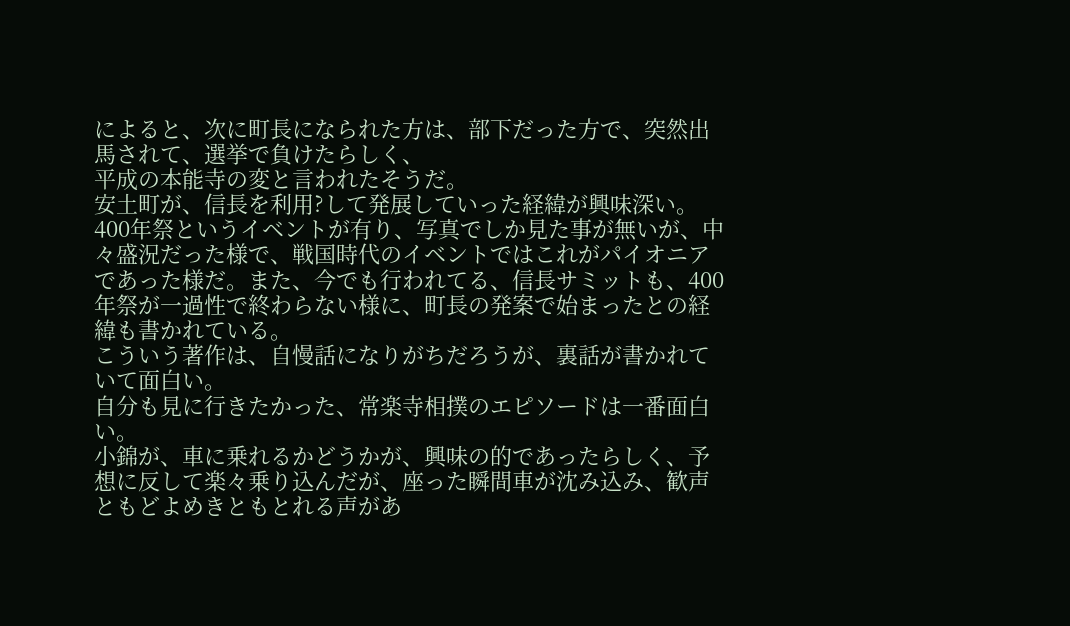によると、次に町長になられた方は、部下だった方で、突然出馬されて、選挙で負けたらしく、
平成の本能寺の変と言われたそうだ。
安土町が、信長を利用?して発展していった経緯が興味深い。
400年祭というイベントが有り、写真でしか見た事が無いが、中々盛況だった様で、戦国時代のイベントではこれがパイオニアであった様だ。また、今でも行われてる、信長サミットも、400年祭が一過性で終わらない様に、町長の発案で始まったとの経緯も書かれている。
こういう著作は、自慢話になりがちだろうが、裏話が書かれていて面白い。
自分も見に行きたかった、常楽寺相撲のエピソードは一番面白い。
小錦が、車に乗れるかどうかが、興味の的であったらしく、予想に反して楽々乗り込んだが、座った瞬間車が沈み込み、歓声ともどよめきともとれる声があ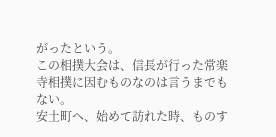がったという。
この相撲大会は、信長が行った常楽寺相撲に因むものなのは言うまでもない。
安土町へ、始めて訪れた時、ものす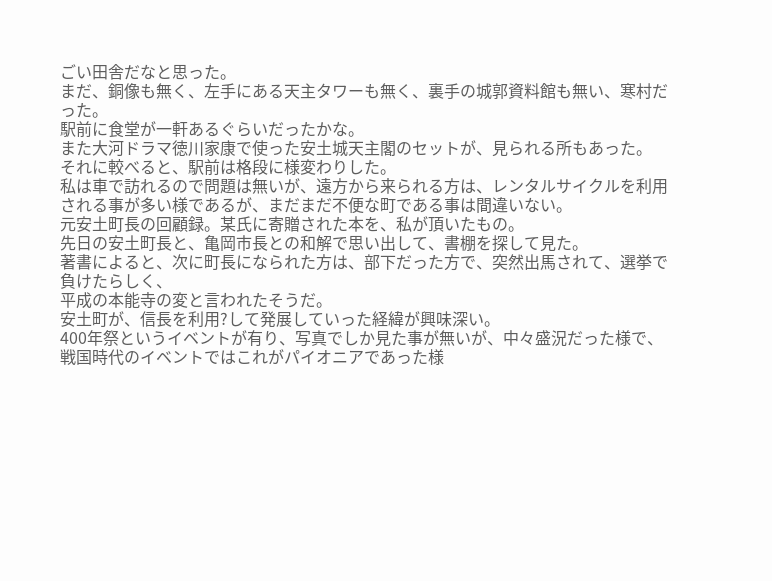ごい田舎だなと思った。
まだ、銅像も無く、左手にある天主タワーも無く、裏手の城郭資料館も無い、寒村だった。
駅前に食堂が一軒あるぐらいだったかな。
また大河ドラマ徳川家康で使った安土城天主閣のセットが、見られる所もあった。
それに較べると、駅前は格段に様変わりした。
私は車で訪れるので問題は無いが、遠方から来られる方は、レンタルサイクルを利用される事が多い様であるが、まだまだ不便な町である事は間違いない。
元安土町長の回顧録。某氏に寄贈された本を、私が頂いたもの。
先日の安土町長と、亀岡市長との和解で思い出して、書棚を探して見た。
著書によると、次に町長になられた方は、部下だった方で、突然出馬されて、選挙で負けたらしく、
平成の本能寺の変と言われたそうだ。
安土町が、信長を利用?して発展していった経緯が興味深い。
400年祭というイベントが有り、写真でしか見た事が無いが、中々盛況だった様で、戦国時代のイベントではこれがパイオニアであった様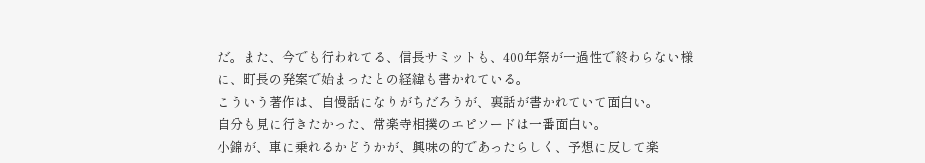だ。また、今でも行われてる、信長サミットも、400年祭が一過性で終わらない様に、町長の発案で始まったとの経緯も書かれている。
こういう著作は、自慢話になりがちだろうが、裏話が書かれていて面白い。
自分も見に行きたかった、常楽寺相撲のエピソードは一番面白い。
小錦が、車に乗れるかどうかが、興味の的であったらしく、予想に反して楽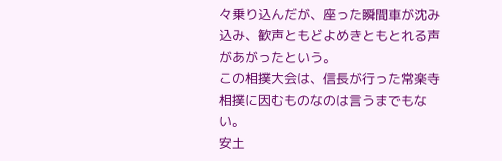々乗り込んだが、座った瞬間車が沈み込み、歓声ともどよめきともとれる声があがったという。
この相撲大会は、信長が行った常楽寺相撲に因むものなのは言うまでもない。
安土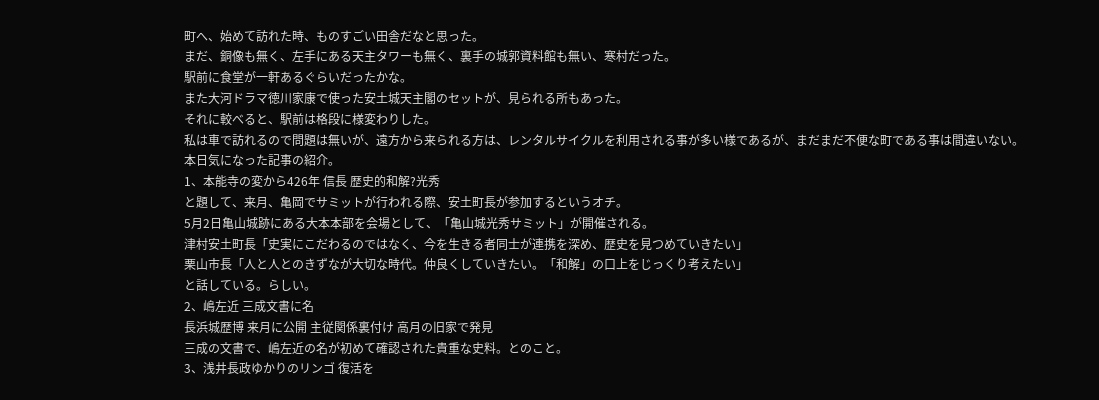町へ、始めて訪れた時、ものすごい田舎だなと思った。
まだ、銅像も無く、左手にある天主タワーも無く、裏手の城郭資料館も無い、寒村だった。
駅前に食堂が一軒あるぐらいだったかな。
また大河ドラマ徳川家康で使った安土城天主閣のセットが、見られる所もあった。
それに較べると、駅前は格段に様変わりした。
私は車で訪れるので問題は無いが、遠方から来られる方は、レンタルサイクルを利用される事が多い様であるが、まだまだ不便な町である事は間違いない。
本日気になった記事の紹介。
1、本能寺の変から426年 信長 歴史的和解?光秀
と題して、来月、亀岡でサミットが行われる際、安土町長が参加するというオチ。
5月2日亀山城跡にある大本本部を会場として、「亀山城光秀サミット」が開催される。
津村安土町長「史実にこだわるのではなく、今を生きる者同士が連携を深め、歴史を見つめていきたい」
栗山市長「人と人とのきずなが大切な時代。仲良くしていきたい。「和解」の口上をじっくり考えたい」
と話している。らしい。
2、嶋左近 三成文書に名
長浜城歴博 来月に公開 主従関係裏付け 高月の旧家で発見
三成の文書で、嶋左近の名が初めて確認された貴重な史料。とのこと。
3、浅井長政ゆかりのリンゴ 復活を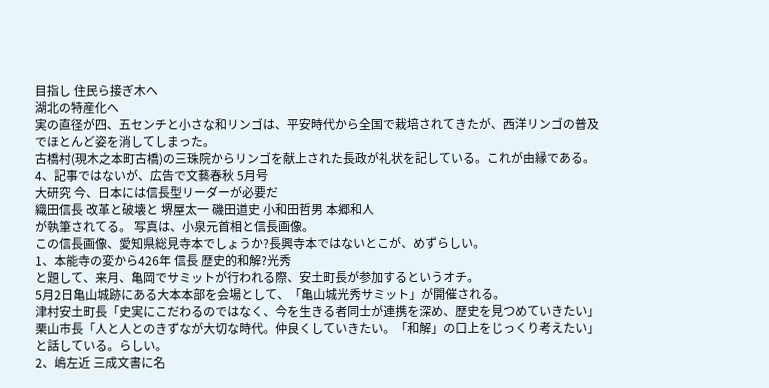目指し 住民ら接ぎ木へ
湖北の特産化へ
実の直径が四、五センチと小さな和リンゴは、平安時代から全国で栽培されてきたが、西洋リンゴの普及でほとんど姿を消してしまった。
古橋村(現木之本町古橋)の三珠院からリンゴを献上された長政が礼状を記している。これが由縁である。
4、記事ではないが、広告で文藝春秋 5月号
大研究 今、日本には信長型リーダーが必要だ
織田信長 改革と破壊と 堺屋太一 磯田道史 小和田哲男 本郷和人
が執筆されてる。 写真は、小泉元首相と信長画像。
この信長画像、愛知県総見寺本でしょうか?長興寺本ではないとこが、めずらしい。
1、本能寺の変から426年 信長 歴史的和解?光秀
と題して、来月、亀岡でサミットが行われる際、安土町長が参加するというオチ。
5月2日亀山城跡にある大本本部を会場として、「亀山城光秀サミット」が開催される。
津村安土町長「史実にこだわるのではなく、今を生きる者同士が連携を深め、歴史を見つめていきたい」
栗山市長「人と人とのきずなが大切な時代。仲良くしていきたい。「和解」の口上をじっくり考えたい」
と話している。らしい。
2、嶋左近 三成文書に名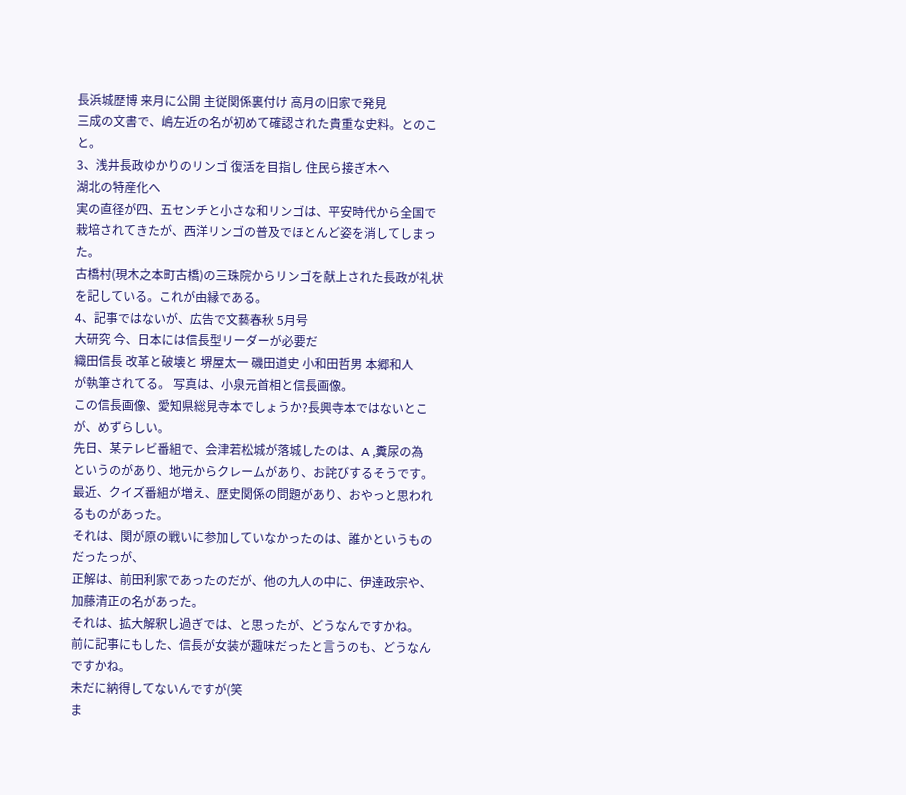長浜城歴博 来月に公開 主従関係裏付け 高月の旧家で発見
三成の文書で、嶋左近の名が初めて確認された貴重な史料。とのこと。
3、浅井長政ゆかりのリンゴ 復活を目指し 住民ら接ぎ木へ
湖北の特産化へ
実の直径が四、五センチと小さな和リンゴは、平安時代から全国で栽培されてきたが、西洋リンゴの普及でほとんど姿を消してしまった。
古橋村(現木之本町古橋)の三珠院からリンゴを献上された長政が礼状を記している。これが由縁である。
4、記事ではないが、広告で文藝春秋 5月号
大研究 今、日本には信長型リーダーが必要だ
織田信長 改革と破壊と 堺屋太一 磯田道史 小和田哲男 本郷和人
が執筆されてる。 写真は、小泉元首相と信長画像。
この信長画像、愛知県総見寺本でしょうか?長興寺本ではないとこが、めずらしい。
先日、某テレビ番組で、会津若松城が落城したのは、A ,糞尿の為
というのがあり、地元からクレームがあり、お詫びするそうです。
最近、クイズ番組が増え、歴史関係の問題があり、おやっと思われるものがあった。
それは、関が原の戦いに参加していなかったのは、誰かというものだったっが、
正解は、前田利家であったのだが、他の九人の中に、伊達政宗や、加藤清正の名があった。
それは、拡大解釈し過ぎでは、と思ったが、どうなんですかね。
前に記事にもした、信長が女装が趣味だったと言うのも、どうなんですかね。
未だに納得してないんですが(笑
ま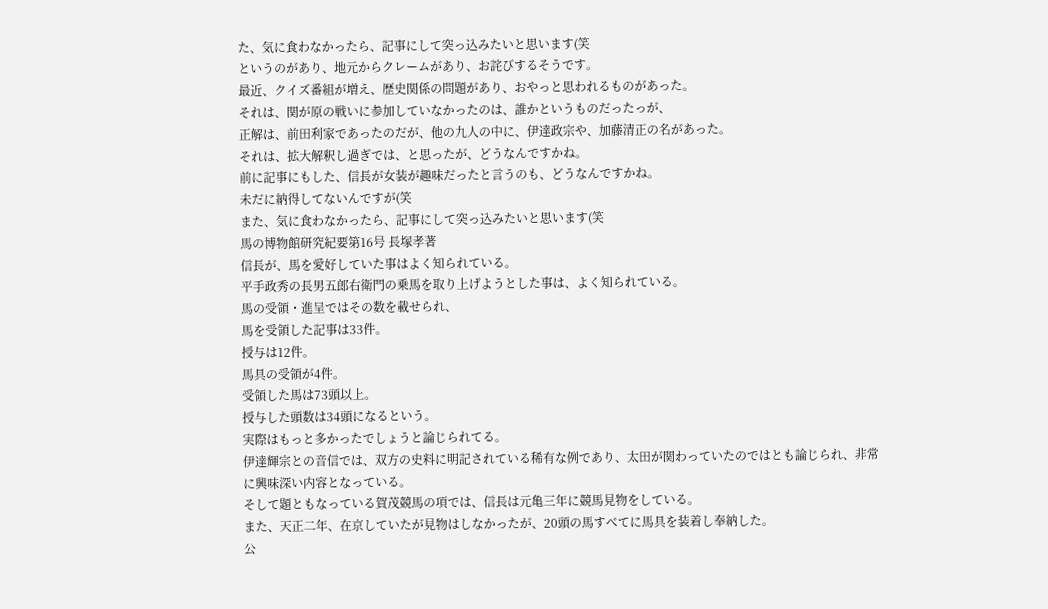た、気に食わなかったら、記事にして突っ込みたいと思います(笑
というのがあり、地元からクレームがあり、お詫びするそうです。
最近、クイズ番組が増え、歴史関係の問題があり、おやっと思われるものがあった。
それは、関が原の戦いに参加していなかったのは、誰かというものだったっが、
正解は、前田利家であったのだが、他の九人の中に、伊達政宗や、加藤清正の名があった。
それは、拡大解釈し過ぎでは、と思ったが、どうなんですかね。
前に記事にもした、信長が女装が趣味だったと言うのも、どうなんですかね。
未だに納得してないんですが(笑
また、気に食わなかったら、記事にして突っ込みたいと思います(笑
馬の博物館研究紀要第16号 長塚孝著
信長が、馬を愛好していた事はよく知られている。
平手政秀の長男五郎右衛門の乗馬を取り上げようとした事は、よく知られている。
馬の受領・進呈ではその数を載せられ、
馬を受領した記事は33件。
授与は12件。
馬具の受領が4件。
受領した馬は73頭以上。
授与した頭数は34頭になるという。
実際はもっと多かったでしょうと論じられてる。
伊達輝宗との音信では、双方の史料に明記されている稀有な例であり、太田が関わっていたのではとも論じられ、非常に興味深い内容となっている。
そして題ともなっている賀茂競馬の項では、信長は元亀三年に競馬見物をしている。
また、天正二年、在京していたが見物はしなかったが、20頭の馬すべてに馬具を装着し奉納した。
公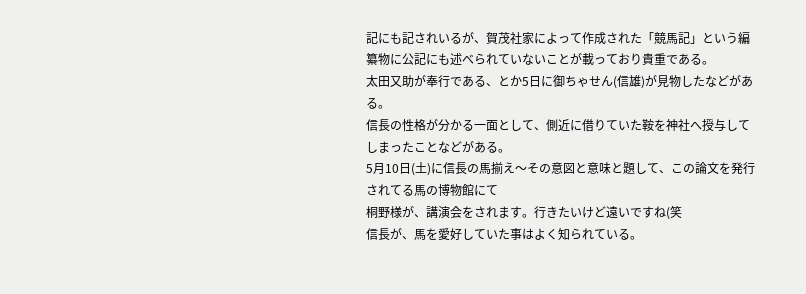記にも記されいるが、賀茂社家によって作成された「競馬記」という編纂物に公記にも述べられていないことが載っており貴重である。
太田又助が奉行である、とか5日に御ちゃせん(信雄)が見物したなどがある。
信長の性格が分かる一面として、側近に借りていた鞍を神社へ授与してしまったことなどがある。
5月10日(土)に信長の馬揃え〜その意図と意味と題して、この論文を発行されてる馬の博物館にて
桐野様が、講演会をされます。行きたいけど遠いですね(笑
信長が、馬を愛好していた事はよく知られている。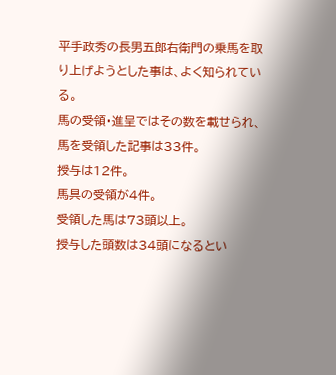平手政秀の長男五郎右衛門の乗馬を取り上げようとした事は、よく知られている。
馬の受領・進呈ではその数を載せられ、
馬を受領した記事は33件。
授与は12件。
馬具の受領が4件。
受領した馬は73頭以上。
授与した頭数は34頭になるとい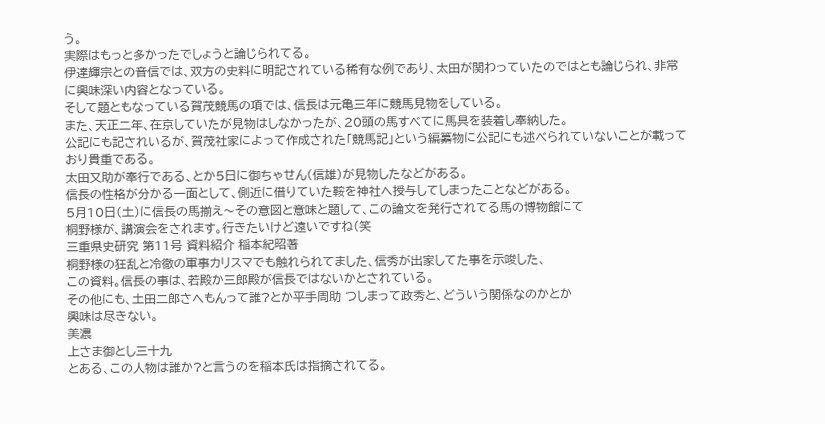う。
実際はもっと多かったでしょうと論じられてる。
伊達輝宗との音信では、双方の史料に明記されている稀有な例であり、太田が関わっていたのではとも論じられ、非常に興味深い内容となっている。
そして題ともなっている賀茂競馬の項では、信長は元亀三年に競馬見物をしている。
また、天正二年、在京していたが見物はしなかったが、20頭の馬すべてに馬具を装着し奉納した。
公記にも記されいるが、賀茂社家によって作成された「競馬記」という編纂物に公記にも述べられていないことが載っており貴重である。
太田又助が奉行である、とか5日に御ちゃせん(信雄)が見物したなどがある。
信長の性格が分かる一面として、側近に借りていた鞍を神社へ授与してしまったことなどがある。
5月10日(土)に信長の馬揃え〜その意図と意味と題して、この論文を発行されてる馬の博物館にて
桐野様が、講演会をされます。行きたいけど遠いですね(笑
三重県史研究 第11号 資料紹介 稲本紀昭著
桐野様の狂乱と冷徹の軍事カリスマでも触れられてました、信秀が出家してた事を示唆した、
この資料。信長の事は、若殿か三郎殿が信長ではないかとされている。
その他にも、土田二郎さへもんって誰?とか平手周助 つしまって政秀と、どういう関係なのかとか
興味は尽きない。
美濃
上さま御とし三十九
とある、この人物は誰か?と言うのを稲本氏は指摘されてる。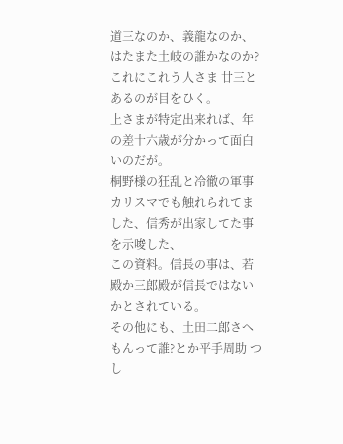道三なのか、義龍なのか、はたまた土岐の誰かなのか?
これにこれう人さま 廿三とあるのが目をひく。
上さまが特定出来れば、年の差十六歳が分かって面白いのだが。
桐野様の狂乱と冷徹の軍事カリスマでも触れられてました、信秀が出家してた事を示唆した、
この資料。信長の事は、若殿か三郎殿が信長ではないかとされている。
その他にも、土田二郎さへもんって誰?とか平手周助 つし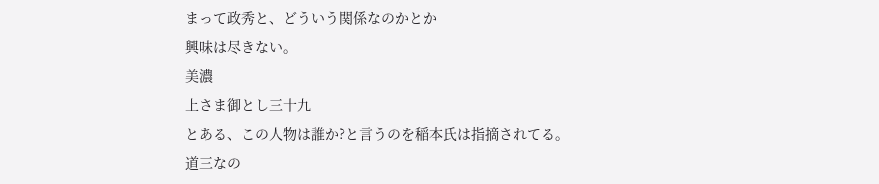まって政秀と、どういう関係なのかとか
興味は尽きない。
美濃
上さま御とし三十九
とある、この人物は誰か?と言うのを稲本氏は指摘されてる。
道三なの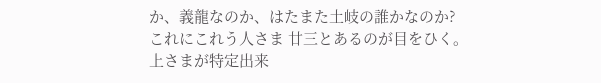か、義龍なのか、はたまた土岐の誰かなのか?
これにこれう人さま 廿三とあるのが目をひく。
上さまが特定出来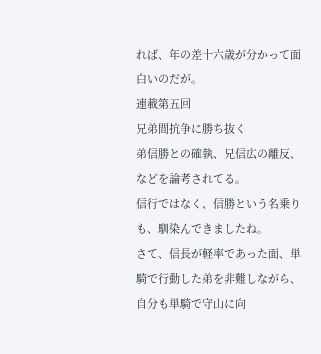れば、年の差十六歳が分かって面白いのだが。
連載第五回
兄弟間抗争に勝ち抜く
弟信勝との確執、兄信広の離反、などを論考されてる。
信行ではなく、信勝という名乗りも、馴染んできましたね。
さて、信長が軽率であった面、単騎で行動した弟を非難しながら、自分も単騎で守山に向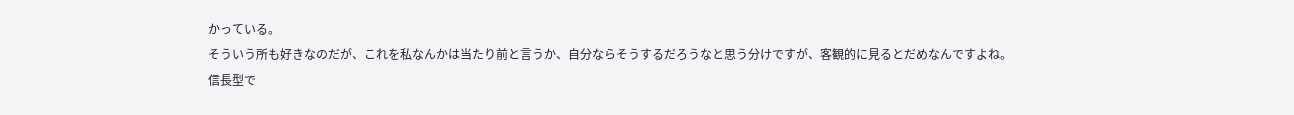かっている。
そういう所も好きなのだが、これを私なんかは当たり前と言うか、自分ならそうするだろうなと思う分けですが、客観的に見るとだめなんですよね。
信長型で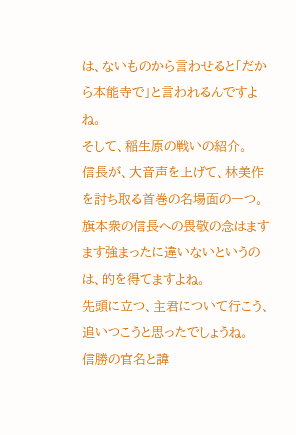は、ないものから言わせると「だから本能寺で」と言われるんですよね。
そして、稲生原の戦いの紹介。
信長が、大音声を上げて、林美作を討ち取る首巻の名場面の一つ。
旗本衆の信長への畏敬の念はますます強まったに違いないというのは、的を得てますよね。
先頭に立つ、主君について行こう、追いつこうと思ったでしょうね。
信勝の官名と諱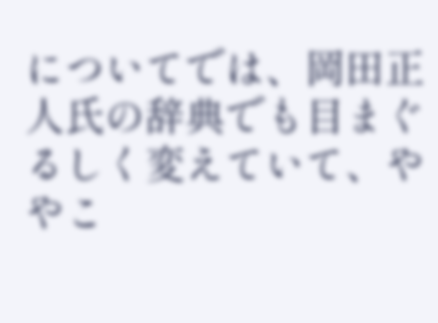についてでは、岡田正人氏の辞典でも目まぐるしく変えていて、ややこ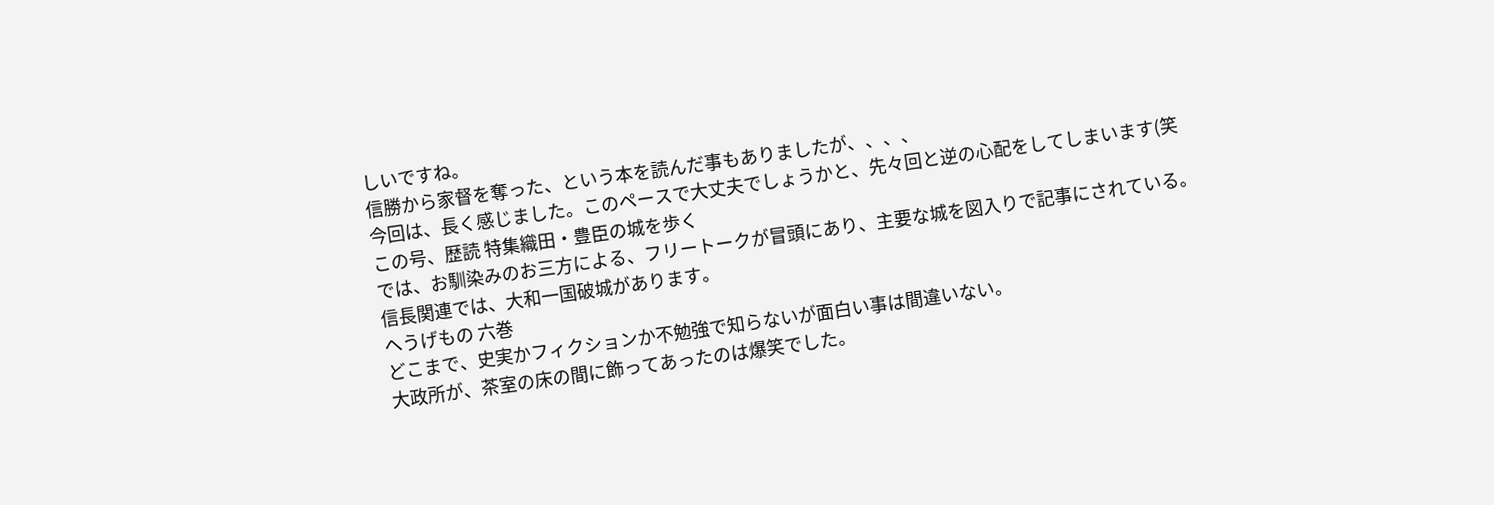しいですね。
信勝から家督を奪った、という本を読んだ事もありましたが、、、、
今回は、長く感じました。このペースで大丈夫でしょうかと、先々回と逆の心配をしてしまいます(笑
この号、歴読 特集織田・豊臣の城を歩く
では、お馴染みのお三方による、フリートークが冒頭にあり、主要な城を図入りで記事にされている。
信長関連では、大和一国破城があります。
へうげもの 六巻
どこまで、史実かフィクションか不勉強で知らないが面白い事は間違いない。
大政所が、茶室の床の間に飾ってあったのは爆笑でした。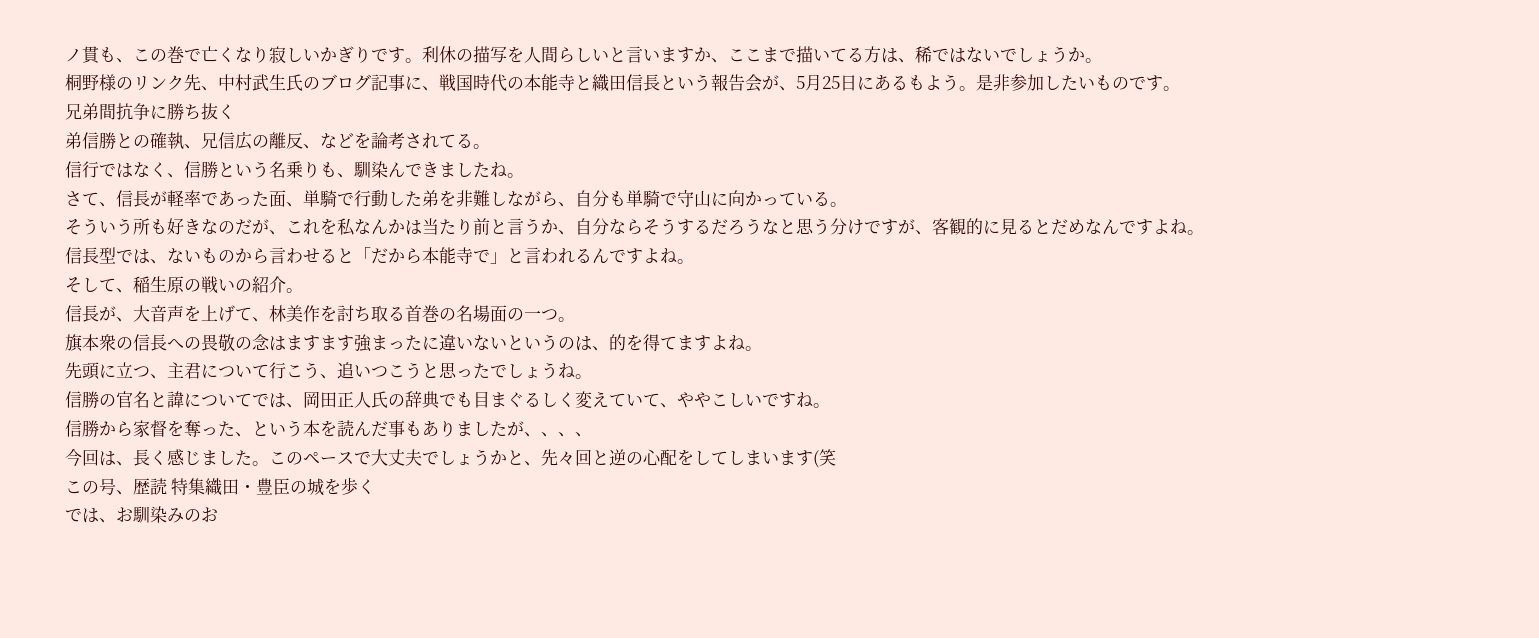ノ貫も、この巻で亡くなり寂しいかぎりです。利休の描写を人間らしいと言いますか、ここまで描いてる方は、稀ではないでしょうか。
桐野様のリンク先、中村武生氏のブログ記事に、戦国時代の本能寺と織田信長という報告会が、5月25日にあるもよう。是非参加したいものです。
兄弟間抗争に勝ち抜く
弟信勝との確執、兄信広の離反、などを論考されてる。
信行ではなく、信勝という名乗りも、馴染んできましたね。
さて、信長が軽率であった面、単騎で行動した弟を非難しながら、自分も単騎で守山に向かっている。
そういう所も好きなのだが、これを私なんかは当たり前と言うか、自分ならそうするだろうなと思う分けですが、客観的に見るとだめなんですよね。
信長型では、ないものから言わせると「だから本能寺で」と言われるんですよね。
そして、稲生原の戦いの紹介。
信長が、大音声を上げて、林美作を討ち取る首巻の名場面の一つ。
旗本衆の信長への畏敬の念はますます強まったに違いないというのは、的を得てますよね。
先頭に立つ、主君について行こう、追いつこうと思ったでしょうね。
信勝の官名と諱についてでは、岡田正人氏の辞典でも目まぐるしく変えていて、ややこしいですね。
信勝から家督を奪った、という本を読んだ事もありましたが、、、、
今回は、長く感じました。このペースで大丈夫でしょうかと、先々回と逆の心配をしてしまいます(笑
この号、歴読 特集織田・豊臣の城を歩く
では、お馴染みのお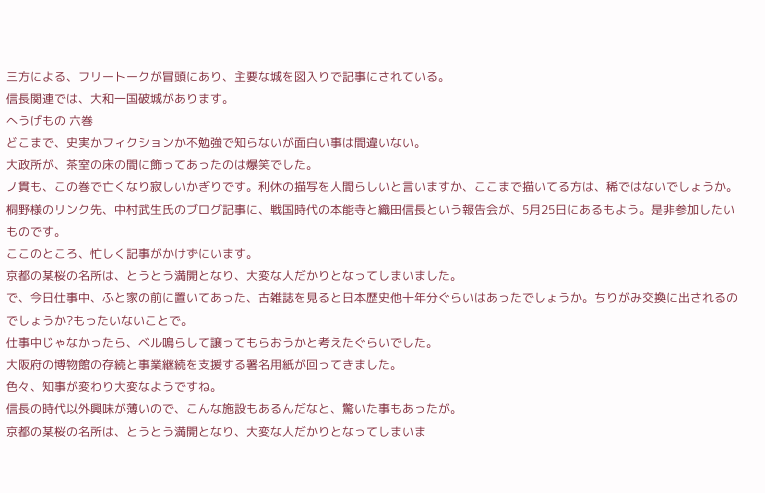三方による、フリートークが冒頭にあり、主要な城を図入りで記事にされている。
信長関連では、大和一国破城があります。
へうげもの 六巻
どこまで、史実かフィクションか不勉強で知らないが面白い事は間違いない。
大政所が、茶室の床の間に飾ってあったのは爆笑でした。
ノ貫も、この巻で亡くなり寂しいかぎりです。利休の描写を人間らしいと言いますか、ここまで描いてる方は、稀ではないでしょうか。
桐野様のリンク先、中村武生氏のブログ記事に、戦国時代の本能寺と織田信長という報告会が、5月25日にあるもよう。是非参加したいものです。
ここのところ、忙しく記事がかけずにいます。
京都の某桜の名所は、とうとう満開となり、大変な人だかりとなってしまいました。
で、今日仕事中、ふと家の前に置いてあった、古雑誌を見ると日本歴史他十年分ぐらいはあったでしょうか。ちりがみ交換に出されるのでしょうか?もったいないことで。
仕事中じゃなかったら、ベル鳴らして譲ってもらおうかと考えたぐらいでした。
大阪府の博物館の存続と事業継続を支援する署名用紙が回ってきました。
色々、知事が変わり大変なようですね。
信長の時代以外興味が薄いので、こんな施設もあるんだなと、驚いた事もあったが。
京都の某桜の名所は、とうとう満開となり、大変な人だかりとなってしまいま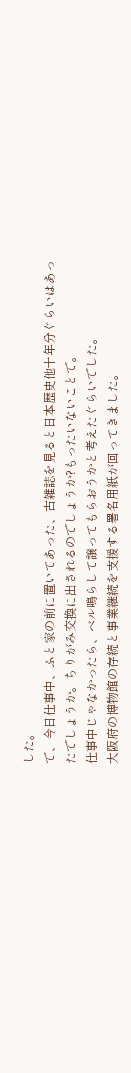した。
で、今日仕事中、ふと家の前に置いてあった、古雑誌を見ると日本歴史他十年分ぐらいはあったでしょうか。ちりがみ交換に出されるのでしょうか?もったいないことで。
仕事中じゃなかったら、ベル鳴らして譲ってもらおうかと考えたぐらいでした。
大阪府の博物館の存続と事業継続を支援する署名用紙が回ってきました。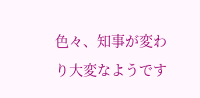色々、知事が変わり大変なようです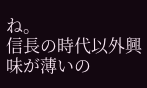ね。
信長の時代以外興味が薄いの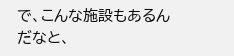で、こんな施設もあるんだなと、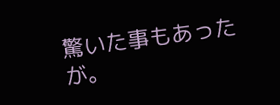驚いた事もあったが。